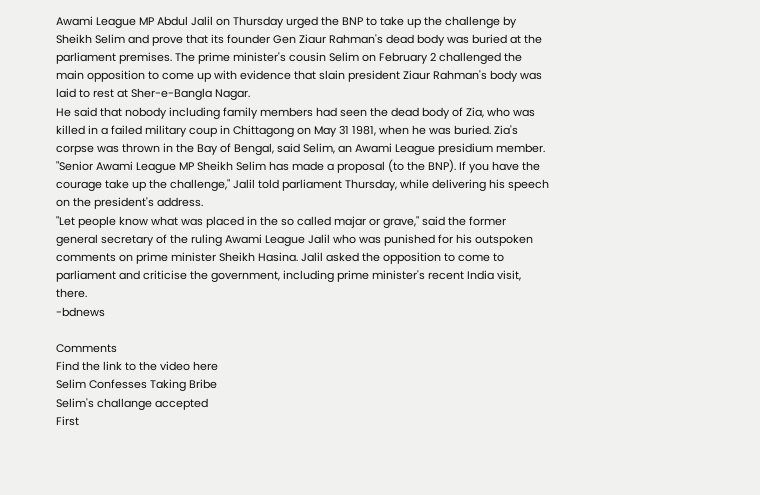Awami League MP Abdul Jalil on Thursday urged the BNP to take up the challenge by Sheikh Selim and prove that its founder Gen Ziaur Rahman's dead body was buried at the parliament premises. The prime minister's cousin Selim on February 2 challenged the main opposition to come up with evidence that slain president Ziaur Rahman's body was laid to rest at Sher-e-Bangla Nagar.
He said that nobody including family members had seen the dead body of Zia, who was killed in a failed military coup in Chittagong on May 31 1981, when he was buried. Zia's corpse was thrown in the Bay of Bengal, said Selim, an Awami League presidium member. "Senior Awami League MP Sheikh Selim has made a proposal (to the BNP). If you have the courage take up the challenge," Jalil told parliament Thursday, while delivering his speech on the president's address.
"Let people know what was placed in the so called majar or grave," said the former general secretary of the ruling Awami League Jalil who was punished for his outspoken comments on prime minister Sheikh Hasina. Jalil asked the opposition to come to parliament and criticise the government, including prime minister's recent India visit, there.
-bdnews

Comments
Find the link to the video here
Selim Confesses Taking Bribe
Selim's challange accepted
First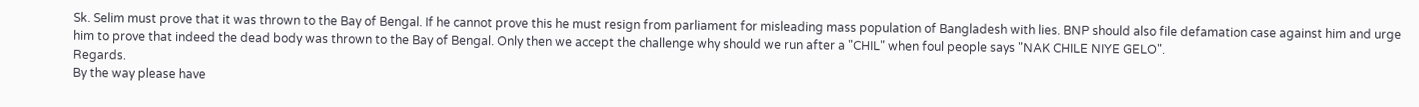Sk. Selim must prove that it was thrown to the Bay of Bengal. If he cannot prove this he must resign from parliament for misleading mass population of Bangladesh with lies. BNP should also file defamation case against him and urge him to prove that indeed the dead body was thrown to the Bay of Bengal. Only then we accept the challenge why should we run after a "CHIL" when foul people says "NAK CHILE NIYE GELO".
Regards.
By the way please have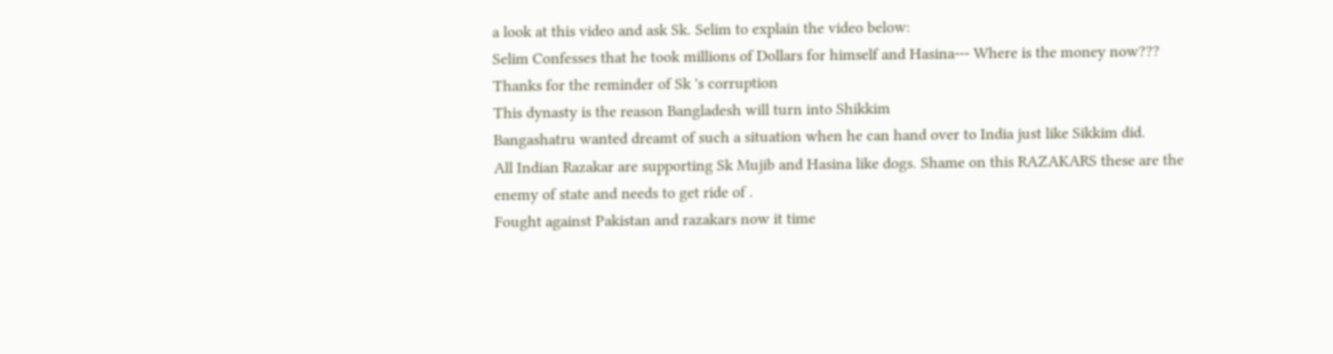a look at this video and ask Sk. Selim to explain the video below:
Selim Confesses that he took millions of Dollars for himself and Hasina--- Where is the money now???
Thanks for the reminder of Sk 's corruption
This dynasty is the reason Bangladesh will turn into Shikkim
Bangashatru wanted dreamt of such a situation when he can hand over to India just like Sikkim did.
All Indian Razakar are supporting Sk Mujib and Hasina like dogs. Shame on this RAZAKARS these are the enemy of state and needs to get ride of .
Fought against Pakistan and razakars now it time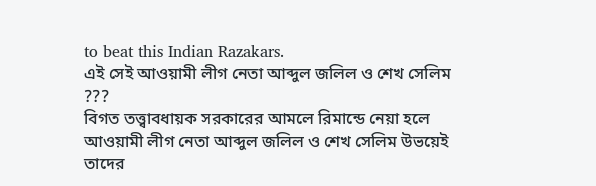to beat this Indian Razakars.
এই সেই আওয়ামী লীগ নেতা আব্দুল জলিল ও শেখ সেলিম ???
বিগত তত্ত্বাবধায়ক সরকারের আমলে রিমান্ডে নেয়া হলে আওয়ামী লীগ নেতা আব্দুল জলিল ও শেখ সেলিম উভয়েই তাদের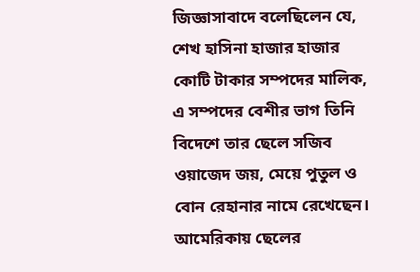জিজ্ঞাসাবাদে বলেছিলেন যে, শেখ হাসিনা হাজার হাজার কোটি টাকার সম্পদের মালিক, এ সম্পদের বেশীর ভাগ তিনি বিদেশে তার ছেলে সজিব ওয়াজেদ জয়, মেয়ে পুতুল ও বোন রেহানার নামে রেখেছেন। আমেরিকায় ছেলের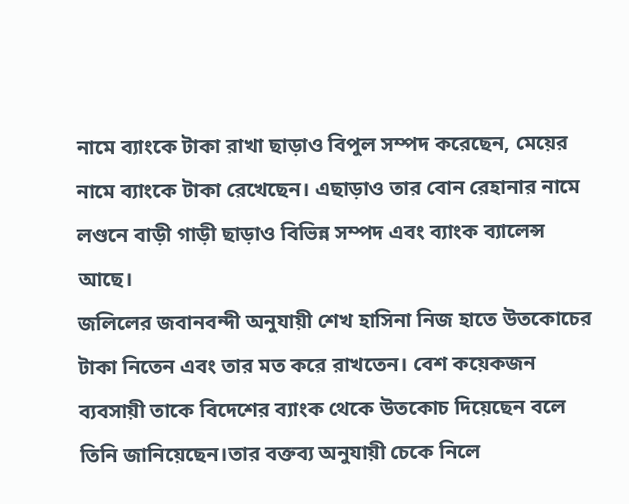নামে ব্যাংকে টাকা রাখা ছাড়াও বিপুল সম্পদ করেছেন, মেয়ের নামে ব্যাংকে টাকা রেখেছেন। এছাড়াও তার বোন রেহানার নামে লণ্ডনে বাড়ী গাড়ী ছাড়াও বিভিন্ন সম্পদ এবং ব্যাংক ব্যালেন্স আছে।
জলিলের জবানবন্দী অনুযায়ী শেখ হাসিনা নিজ হাতে উতকোচের টাকা নিতেন এবং তার মত করে রাখতেন। বেশ কয়েকজন ব্যবসায়ী তাকে বিদেশের ব্যাংক থেকে উতকোচ দিয়েছেন বলে তিনি জানিয়েছেন।তার বক্তব্য অনুযায়ী চেকে নিলে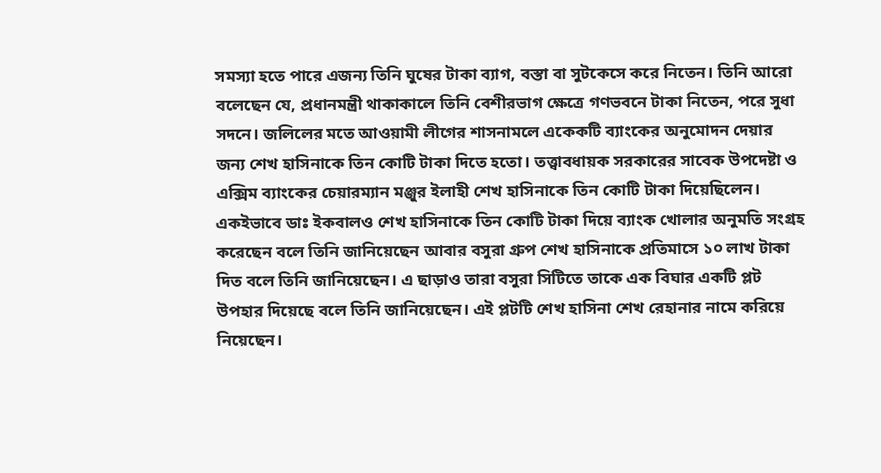সমস্যা হতে পারে এজন্য তিনি ঘুষের টাকা ব্যাগ, বস্তা বা সুটকেসে করে নিতেন। তিনি আরো বলেছেন যে, প্রধানমন্ত্রী থাকাকালে তিনি বেশীরভাগ ক্ষেত্রে গণভবনে টাকা নিতেন, পরে সুধা সদনে। জলিলের মতে আওয়ামী লীগের শাসনামলে একেকটি ব্যাংকের অনুমোদন দেয়ার জন্য শেখ হাসিনাকে তিন কোটি টাকা দিতে হতো। তত্ত্বাবধায়ক সরকারের সাবেক উপদেষ্টা ও এক্সিম ব্যাংকের চেয়ারম্যান মঞ্জুর ইলাহী শেখ হাসিনাকে তিন কোটি টাকা দিয়েছিলেন। একইভাবে ডাঃ ইকবালও শেখ হাসিনাকে তিন কোটি টাকা দিয়ে ব্যাংক খোলার অনুমতি সংগ্রহ করেছেন বলে তিনি জানিয়েছেন আবার বসুরা গ্রুপ শেখ হাসিনাকে প্রতিমাসে ১০ লাখ টাকা দিত বলে তিনি জানিয়েছেন। এ ছাড়াও তারা বসুরা সিটিতে তাকে এক বিঘার একটি প্লট উপহার দিয়েছে বলে তিনি জানিয়েছেন। এই প্লটটি শেখ হাসিনা শেখ রেহানার নামে করিয়ে নিয়েছেন।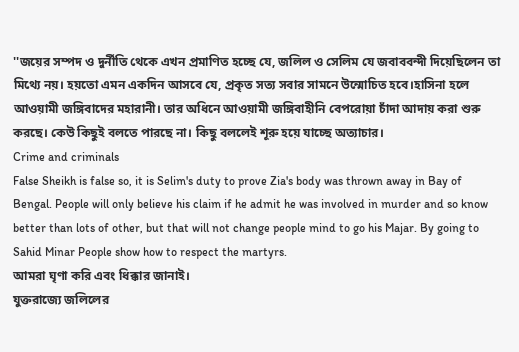''জয়ের সম্পদ ও দুর্নীতি থেকে এখন প্রমাণিত হচ্ছে যে, জলিল ও সেলিম যে জবাববন্দী দিয়েছিলেন তা মিথ্যে নয়। হয়তো এমন একদিন আসবে যে, প্রকৃত সত্য সবার সামনে উন্মোচিত হবে।হাসিনা হলে আওয়ামী জঙ্গিবাদের মহারানী। তার অধিনে আওয়ামী জঙ্গিবাহীনি বেপরোয়া চাঁদা আদায় করা শুরু করছে। কেউ কিছুই বলতে পারছে না। কিছু বললেই শূরু হয়ে যাচ্ছে অত্যাচার।
Crime and criminals
False Sheikh is false so, it is Selim's duty to prove Zia's body was thrown away in Bay of Bengal. People will only believe his claim if he admit he was involved in murder and so know better than lots of other, but that will not change people mind to go his Majar. By going to Sahid Minar People show how to respect the martyrs.
আমরা ঘৃণা করি এবং ধিক্কার জানাই।
যুক্তরাজ্যে জলিলের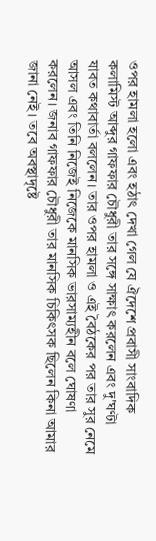ওপর হামলা হলো এবং হঠাৎ দেখা গেল যে ঐদেশে প্রবাসী সাংবাদিক কলামিস্ট আব্দুর গাফফার চৌধুরী তার সঙ্গে সাক্ষাৎ করলেন এবং দু'ঘণ্টা যাবত কথাবার্তা বললেন। তার ওপর হামলা ও এই বৈঠকের পর তার সুর নেমে আসল এবং তিনি নিজেই নিজেকে মানসিক ভারসাম্যহীন বলে ঘোষণা করলেন। জনাব গাফফার চৌধুরী তার মানসিক চিকিৎসক ছিলেন কিনা আমার জানা নেই। তবে অবস্থাদৃষ্টে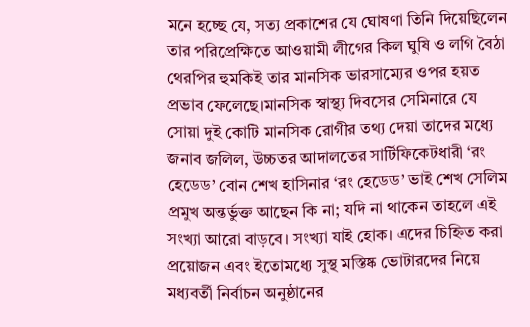মনে হচ্ছে যে, সত্য প্রকাশের যে ঘোষণা তিনি দিয়েছিলেন তার পরিপ্রেক্ষিতে আওয়ামী লীগের কিল ঘুষি ও লগি বৈঠা থেরপির হুমকিই তার মানসিক ভারসাম্যের ওপর হয়ত প্রভাব ফেলেছে।মানসিক স্বাস্থ্য দিবসের সেমিনারে যে সোয়া দুই কোটি মানসিক রোগীর তথ্য দেয়া তাদের মধ্যে জনাব জলিল, উচ্চতর আদালতের সার্টিফিকেটধারী ‘রং হেডেড’ বোন শেখ হাসিনার ‘রং হেডেড’ ভাই শেখ সেলিম প্রমুখ অন্তর্ভুক্ত আছেন কি না; যদি না থাকেন তাহলে এই সংখ্যা আরো বাড়বে। সংখ্যা যাই হোক। এদের চিহ্নিত করা প্রয়োজন এবং ইতোমধ্যে সুস্থ মস্তিষ্ক ভোটারদের নিয়ে মধ্যবর্তী নির্বাচন অনুষ্ঠানের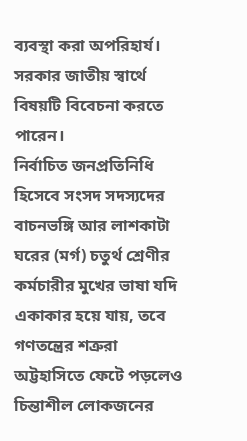ব্যবস্থা করা অপরিহার্য। সরকার জাতীয় স্বার্থে বিষয়টি বিবেচনা করতে পারেন।
নির্বাচিত জনপ্রতিনিধি হিসেবে সংসদ সদস্যদের বাচনভঙ্গি আর লাশকাটা ঘরের (মর্গ) চতুর্থ শ্রেণীর কর্মচারীর মুখের ভাষা যদি একাকার হয়ে যায়, তবে গণতন্ত্রের শত্রুরা অট্টহাসিতে ফেটে পড়লেও চিন্তাশীল লোকজনের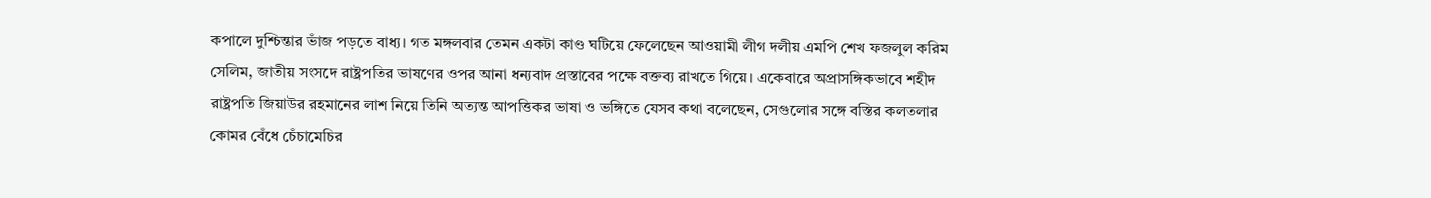কপালে দুশ্চিন্তার ভাঁজ পড়তে বাধ্য। গত মঙ্গলবার তেমন একটা কাণ্ড ঘটিয়ে ফেলেছেন আওয়ামী লীগ দলীয় এমপি শেখ ফজলুল করিম সেলিম, জাতীয় সংসদে রাষ্ট্রপতির ভাষণের ওপর আনা ধন্যবাদ প্রস্তাবের পক্ষে বক্তব্য রাখতে গিয়ে। একেবারে অপ্রাসঙ্গিকভাবে শহীদ রাষ্ট্রপতি জিয়াউর রহমানের লাশ নিয়ে তিনি অত্যন্ত আপত্তিকর ভাষা ও ভঙ্গিতে যেসব কথা বলেছেন, সেগুলোর সঙ্গে বস্তির কলতলার কোমর বেঁধে চেঁচামেচির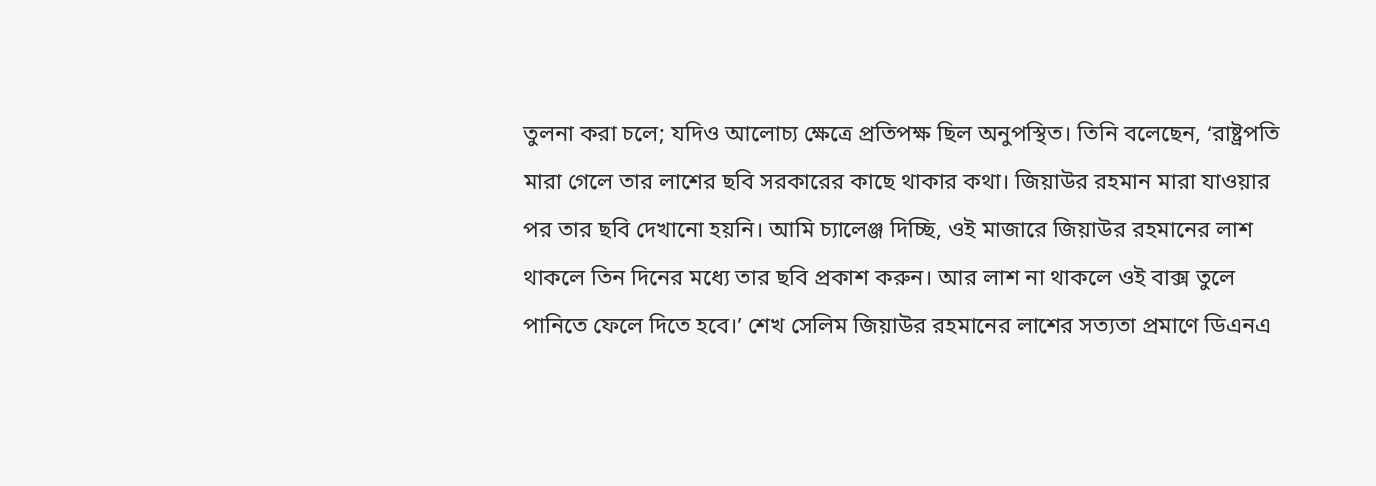তুলনা করা চলে; যদিও আলোচ্য ক্ষেত্রে প্রতিপক্ষ ছিল অনুপস্থিত। তিনি বলেছেন, ‘রাষ্ট্রপতি মারা গেলে তার লাশের ছবি সরকারের কাছে থাকার কথা। জিয়াউর রহমান মারা যাওয়ার পর তার ছবি দেখানো হয়নি। আমি চ্যালেঞ্জ দিচ্ছি, ওই মাজারে জিয়াউর রহমানের লাশ থাকলে তিন দিনের মধ্যে তার ছবি প্রকাশ করুন। আর লাশ না থাকলে ওই বাক্স তুলে পানিতে ফেলে দিতে হবে।’ শেখ সেলিম জিয়াউর রহমানের লাশের সত্যতা প্রমাণে ডিএনএ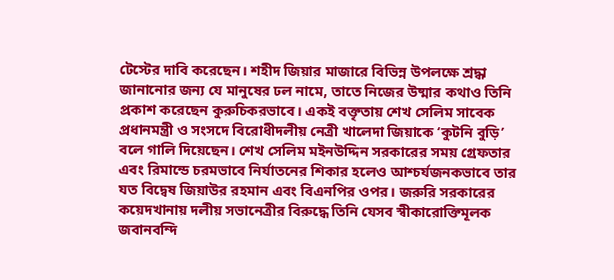টেস্টের দাবি করেছেন। শহীদ জিয়ার মাজারে বিভিন্ন উপলক্ষে শ্রদ্ধা জানানোর জন্য যে মানুষের ঢল নামে, তাতে নিজের উষ্মার কথাও তিনি প্রকাশ করেছেন কুরুচিকরভাবে। একই বক্তৃতায় শেখ সেলিম সাবেক প্রধানমন্ত্রী ও সংসদে বিরোধীদলীয় নেত্রী খালেদা জিয়াকে ‘কুটনি বুড়ি’ বলে গালি দিয়েছেন। শেখ সেলিম মইনউদ্দিন সরকারের সময় গ্রেফতার এবং রিমান্ডে চরমভাবে নির্যাতনের শিকার হলেও আশ্চর্যজনকভাবে তার যত বিদ্বেষ জিয়াউর রহমান এবং বিএনপির ওপর। জরুরি সরকারের কয়েদখানায় দলীয় সভানেত্রীর বিরুদ্ধে তিনি যেসব স্বীকারোক্তিমূলক জবানবন্দি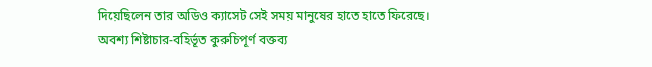দিয়েছিলেন তার অডিও ক্যাসেট সেই সময় মানুষের হাতে হাতে ফিরেছে।
অবশ্য শিষ্টাচার-বহির্ভূত কুরুচিপূর্ণ বক্তব্য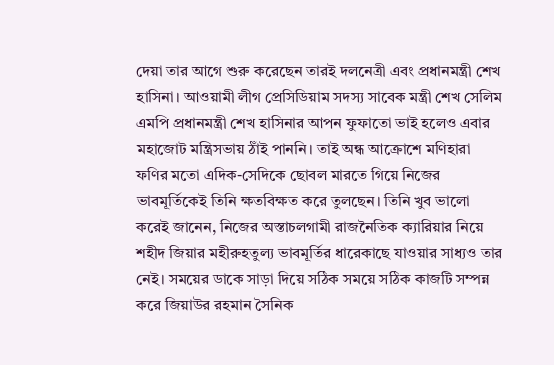দেয়া তার আগে শুরু করেছেন তারই দলনেত্রী এবং প্রধানমন্ত্রী শেখ হাসিনা। আওয়ামী লীগ প্রেসিডিয়াম সদস্য সাবেক মন্ত্রী শেখ সেলিম এমপি প্রধানমন্ত্রী শেখ হাসিনার আপন ফুফাতো ভাই হলেও এবার মহাজোট মন্ত্রিসভায় ঠাঁই পাননি। তাই অন্ধ আক্রোশে মণিহারা ফণির মতো এদিক-সেদিকে ছোবল মারতে গিয়ে নিজের ভাবমূর্তিকেই তিনি ক্ষতবিক্ষত করে তুলছেন। তিনি খুব ভালো করেই জানেন, নিজের অস্তাচলগামী রাজনৈতিক ক্যারিয়ার নিয়ে শহীদ জিয়ার মহীরুহতুল্য ভাবমূর্তির ধারেকাছে যাওয়ার সাধ্যও তার নেই। সময়ের ডাকে সাড়া দিয়ে সঠিক সময়ে সঠিক কাজটি সম্পন্ন করে জিয়াউর রহমান সৈনিক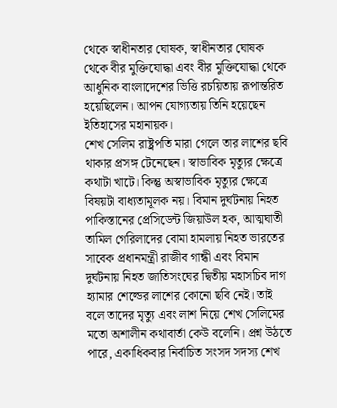থেকে স্বাধীনতার ঘোষক, স্বাধীনতার ঘোষক থেকে বীর মুক্তিযোদ্ধা এবং বীর মুক্তিযোদ্ধা থেকে আধুনিক বাংলাদেশের ভিত্তি রচয়িতায় রূপান্তরিত হয়েছিলেন। আপন যোগ্যতায় তিনি হয়েছেন ইতিহাসের মহানায়ক।
শেখ সেলিম রাষ্ট্রপতি মারা গেলে তার লাশের ছবি থাকার প্রসঙ্গ টেনেছেন। স্বাভাবিক মৃত্যুর ক্ষেত্রে কথাটা খাটে। কিন্তু অস্বাভাবিক মৃত্যুর ক্ষেত্রে বিষয়টা বাধ্যতামূলক নয়। বিমান দুর্ঘটনায় নিহত পাকিস্তানের প্রেসিডেন্ট জিয়াউল হক, আত্মঘাতী তামিল গেরিলাদের বোমা হামলায় নিহত ভারতের সাবেক প্রধানমন্ত্রী রাজীব গান্ধী এবং বিমান দুর্ঘটনায় নিহত জাতিসংঘের দ্বিতীয় মহাসচিব দাগ হ্যামার শেল্ডের লাশের কোনো ছবি নেই। তাই বলে তাদের মৃত্যু এবং লাশ নিয়ে শেখ সেলিমের মতো অশালীন কথাবার্তা কেউ বলেনি। প্রশ্ন উঠতে পারে, একাধিকবার নির্বাচিত সংসদ সদস্য শেখ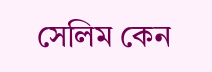সেলিম কেন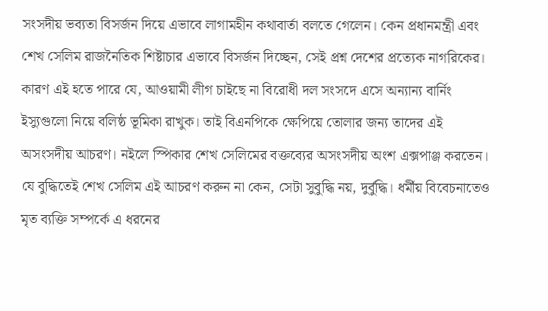সংসদীয় ভব্যতা বিসর্জন দিয়ে এভাবে লাগামহীন কথাবার্তা বলতে গেলেন। কেন প্রধানমন্ত্রী এবং শেখ সেলিম রাজনৈতিক শিষ্টাচার এভাবে বিসর্জন দিচ্ছেন, সেই প্রশ্ন দেশের প্রত্যেক নাগরিকের। কারণ এই হতে পারে যে, আওয়ামী লীগ চাইছে না বিরোধী দল সংসদে এসে অন্যান্য বার্নিং ইস্যুগুলো নিয়ে বলিষ্ঠ ভূমিকা রাখুক। তাই বিএনপিকে ক্ষেপিয়ে তোলার জন্য তাদের এই অসংসদীয় আচরণ। নইলে স্পিকার শেখ সেলিমের বক্তব্যের অসংসদীয় অংশ এক্সপাঞ্জ করতেন। যে বুদ্ধিতেই শেখ সেলিম এই আচরণ করুন না কেন, সেটা সুবুদ্ধি নয়, দুর্বুদ্ধি। ধর্মীয় বিবেচনাতেও মৃত ব্যক্তি সম্পর্কে এ ধরনের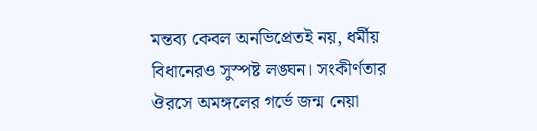মন্তব্য কেবল অনভিপ্রেতই নয়, ধর্মীয় বিধানেরও সুস্পষ্ট লঙ্ঘন। সংকীর্ণতার ঔরসে অমঙ্গলের গর্ভে জন্ম নেয়া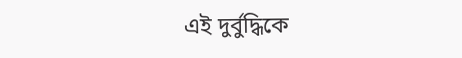এই দুর্বুদ্ধিকে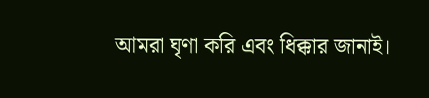আমরা ঘৃণা করি এবং ধিক্কার জানাই।